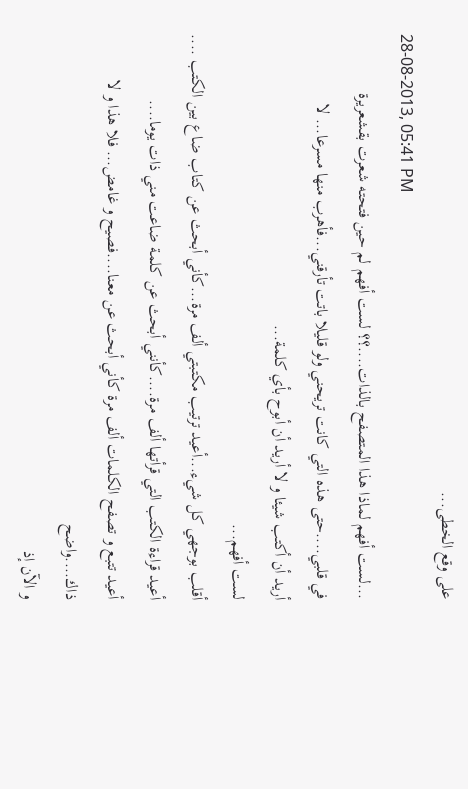على وقع الخطى...
28-08-2013, 05:41 PM
...لست أفهم لماذا هذا المتصفح بالذات....؟؟ لست أفهم لم حين فتحته شعرت بقشعريرة
في قلبي....حتى هذه التي كانت تريحني ولو قليلا باتت تأرقني...فأهرب منها مسرعا... لا
أريد أن أكتب شيئا و لا أريد أن أبوح بأي كلمة...
لست أفهم...
أقلب بوجهي كل شيء...أعيد ترتيب مكتبتي ألف مرة...كأني أبحث عن كتاب ضاع بين الكتب ....
أعيد قراءة الكتب التي قرأتها ألف مرة....كأنني أبحث عن كلمة ضاعت مني ذات يوما....
أعيد تتبع و تصفح الكلمات ألف مرة كأني أبحث عن معنا....فصيح و غامض... فلا هذا و لا
ذاك....واضح
و الآن إذ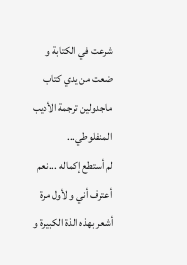شرعت في الكتابة و ضعت من يدي كتاب ماجدولين ترجمة الأديب المنفلوطي...
لم أستطع إكماله ...نعم أعترف أني و لأول مرة أشعر بهذه الذة الكبيرة و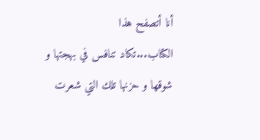أنا أتصفح هذا
الكتاب...تكاد تنافس في بهجتها و شوقها و حزنها تلك التي شعرت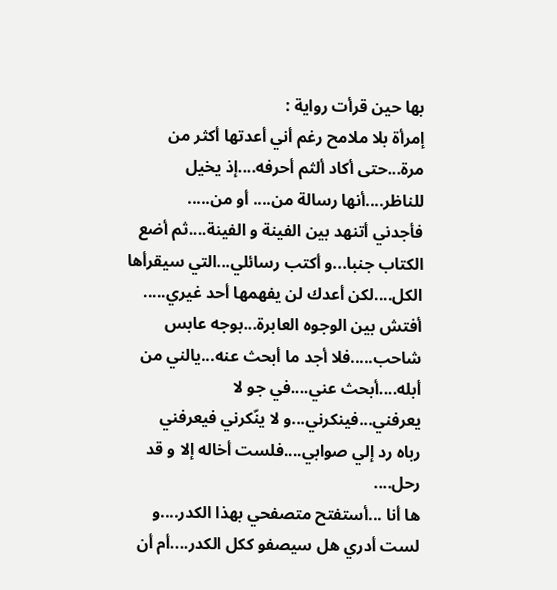بها حين قرأت رواية :
إمرأة بلا ملامح رغم أني أعدتها أكثر من مرة...حتى أكاد ألثم أحرفه....إذ يخيل
للناظر....أنها رسالة من.... أو من.....
فأجدني أتنهد بين الفينة و الفينة....ثم أضع الكتاب جنبا...و أكتب رسائلي...التي سيقرأها
الكل....لكن أعدك لن يفهمها أحد غيري.....
أفتش بين الوجوه العابرة...بوجه عابس شاحب.....فلا أجد ما أبحث عنه...يالني من
أبله....أبحث عني....في جو لا يعرفني...فينكرني...و لا ينّكرني فيعرفني
رباه رد إلي صوابي....فلست أخاله إلا و قد رحل....
ها أنا ...أستفتح متصفحي بهذا الكدر....و لست أدري هل سيصفو ككل الكدر....أم أن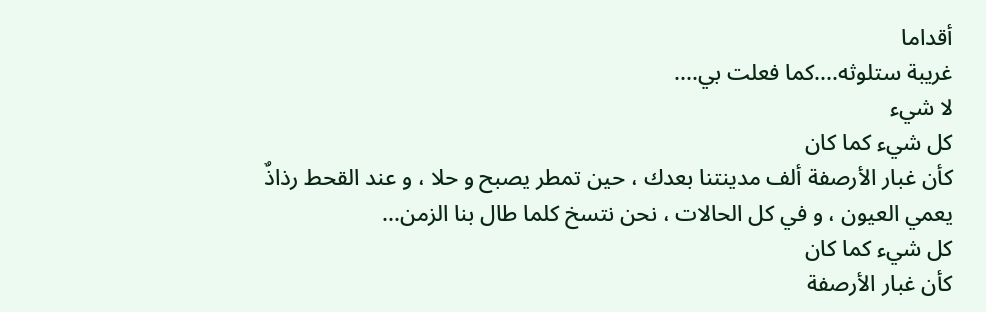أقداما
غريبة ستلوثه....كما فعلت بي....
لا شيء
كل شيء كما كان
كأن غبار الأرصفة ألف مدينتنا بعدك ، حين تمطر يصبح و حلا ، و عند القحط رذاذٌ يعمي العيون ، و في كل الحالات ، نحن نتسخ كلما طال بنا الزمن...
كل شيء كما كان
كأن غبار الأرصفة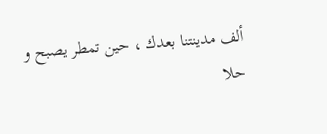ألف مدينتنا بعدك ، حين تمطر يصبح و حلا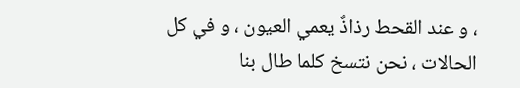، و عند القحط رذاذٌ يعمي العيون ، و في كل الحالات ، نحن نتسخ كلما طال بنا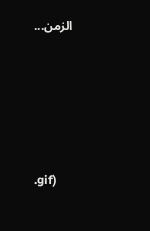الزمن...






.gif)